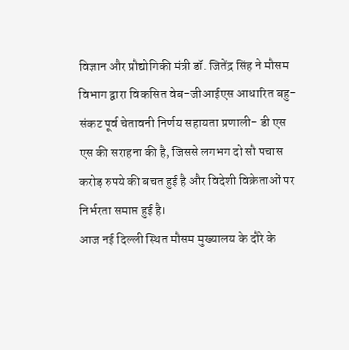विज्ञान और प्रौद्योगिकी मंत्री डॉ. जितेंद्र सिंह ने मौसम विभाग द्वारा विकसित वेब-जीआईएस आधारित बहु-संकट पूर्व चेतावनी निर्णय सहायता प्रणाली- डी एस एस की सराहना की है, जिससे लगभग दो सौ पचास करोड़ रुपये की बचत हुई है और विदेशी विक्रेताओं पर निर्भरता समाप्त हुई है।
आज नई दिल्ली स्थित मौसम मुख्यालय के दौरे के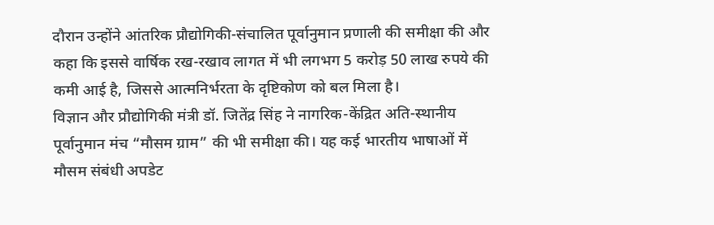दौरान उन्होंने आंतरिक प्रौद्योगिकी-संचालित पूर्वानुमान प्रणाली की समीक्षा की और कहा कि इससे वार्षिक रख-रखाव लागत में भी लगभग 5 करोड़ 50 लाख रुपये की कमी आई है, जिससे आत्मनिर्भरता के दृष्टिकोण को बल मिला है।
विज्ञान और प्रौद्योगिकी मंत्री डॉ. जितेंद्र सिंह ने नागरिक-केंद्रित अति-स्थानीय पूर्वानुमान मंच “मौसम ग्राम” की भी समीक्षा की। यह कई भारतीय भाषाओं में मौसम संबंधी अपडेट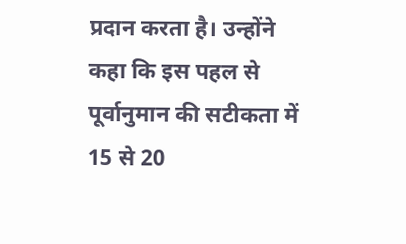प्रदान करता है। उन्होंने कहा कि इस पहल से पूर्वानुमान की सटीकता में 15 से 20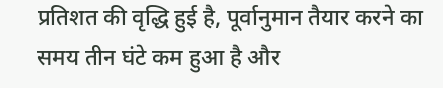प्रतिशत की वृद्धि हुई है, पूर्वानुमान तैयार करने का समय तीन घंटे कम हुआ है और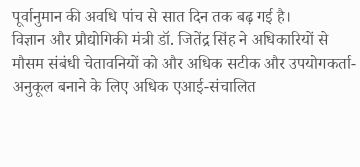पूर्वानुमान की अवधि पांच से सात दिन तक बढ़ गई है।
विज्ञान और प्रौद्योगिकी मंत्री डॉ. जितेंद्र सिंह ने अधिकारियों से मौसम संबंधी चेतावनियों को और अधिक सटीक और उपयोगकर्ता-अनुकूल बनाने के लिए अधिक एआई-संचालित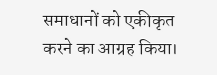समाधानों को एकीकृत करने का आग्रह किया।